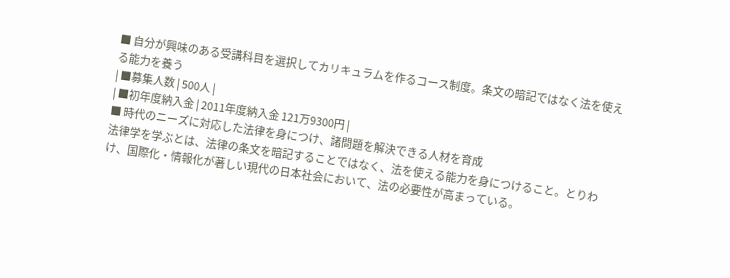■ 自分が興味のある受講科目を選択してカリキュラムを作るコース制度。条文の暗記ではなく法を使える能力を養う
| ■募集人数 | 500人 |
| ■初年度納入金 | 2011年度納入金 121万9300円 |
■ 時代のニーズに対応した法律を身につけ、諸問題を解決できる人材を育成
法律学を学ぶとは、法律の条文を暗記することではなく、法を使える能力を身につけること。とりわけ、国際化・情報化が著しい現代の日本社会において、法の必要性が高まっている。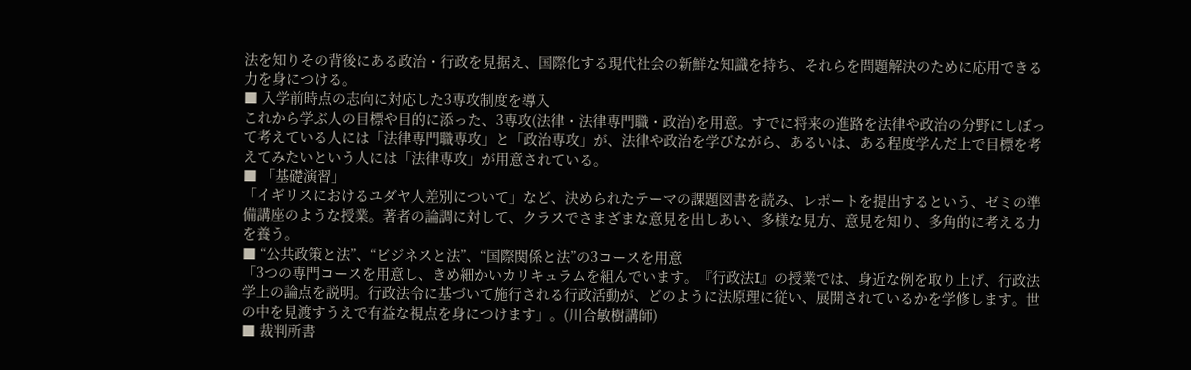法を知りその背後にある政治・行政を見据え、国際化する現代社会の新鮮な知識を持ち、それらを問題解決のために応用できる力を身につける。
■ 入学前時点の志向に対応した3専攻制度を導入
これから学ぶ人の目標や目的に添った、3専攻(法律・法律専門職・政治)を用意。すでに将来の進路を法律や政治の分野にしぼって考えている人には「法律専門職専攻」と「政治専攻」が、法律や政治を学びながら、あるいは、ある程度学んだ上で目標を考えてみたいという人には「法律専攻」が用意されている。
■ 「基礎演習」
「イギリスにおけるユダヤ人差別について」など、決められたテーマの課題図書を読み、レポートを提出するという、ゼミの準備講座のような授業。著者の論調に対して、クラスでさまざまな意見を出しあい、多様な見方、意見を知り、多角的に考える力を養う。
■ “公共政策と法”、“ビジネスと法”、“国際関係と法”の3コースを用意
「3つの専門コースを用意し、きめ細かいカリキュラムを組んでいます。『行政法I』の授業では、身近な例を取り上げ、行政法学上の論点を説明。行政法令に基づいて施行される行政活動が、どのように法原理に従い、展開されているかを学修します。世の中を見渡すうえで有益な視点を身につけます」。(川合敏樹講師)
■ 裁判所書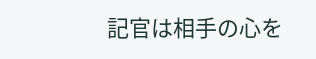記官は相手の心を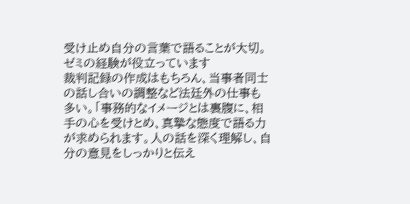受け止め自分の言葉で語ることが大切。ゼミの経験が役立っています
裁判記録の作成はもちろん、当事者同士の話し合いの調整など法廷外の仕事も多い。「事務的なイメージとは裏腹に、相手の心を受けとめ、真摯な態度で語る力が求められます。人の話を深く理解し、自分の意見をしっかりと伝え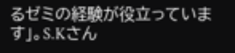るゼミの経験が役立っています」。S.Kさん